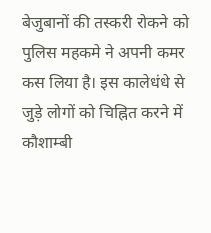बेजुबानों की तस्करी रोकने को पुलिस महकमे ने अपनी कमर कस लिया है। इस कालेधंधे से जुड़े लोगों को चिह्नित करने में कौशाम्बी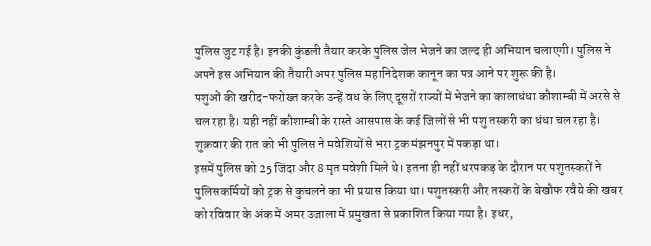पुलिस जुट गई है। इनकी कुंडली तैयार करके पुलिस जेल भेजने का जल्द ही अभियान चलाएगी। पुलिस ने अपने इस अभियान की तैयारी अपर पुलिस महानिदेशक कानून का पत्र आने पर शुरू की है।
पशुओं की खरीद-फरोख्त करके उन्हें वध के लिए दूसरों राज्यों में भेजने का कालाधंधा कौशाम्बी में अरसे से चल रहा है। यही नहीं कौशाम्बी के रास्ते आसपास के कई जिलों से भी पशु तस्करी का धंधा चल रहा है। शुक्रवार की रात को भी पुलिस ने मवेशियों से भरा ट्रक मंझनपुर में पकड़ा था।
इसमें पुलिस को 25 जिंदा और 8 मृत मवेशी मिले थे। इतना ही नहीं धरपकड़ के दौरान पर पशुतस्करों ने पुलिसकर्मियों को ट्रक से कुचलने का भी प्रयास किया था। पशुतस्करी और तस्करों के बेखौफ रवैये की खबर को रविवार के अंक में अमर उजाला में प्रमुखता से प्रकाशित किया गया है। इधर,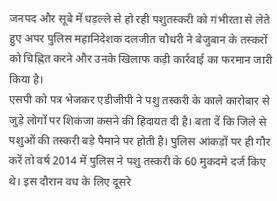जनपद और सूबे में धड़ल्ले से हो रही पशुतस्करी को गंभीरता से लेते हुए अपर पुलिस महानिदेशक दलजीत चौधरी ने बेजुबान के तस्करों को चिह्नित करने और उनके खिलाफ कड़ी कार्रवाई का फरमान जारी किया है।
एसपी को पत्र भेजकर एडीजीपी ने पशु तस्करी के काले कारोबार से जुड़े लोगों पर शिकंजा कसने की हिदायत दी है। बता दें कि जिले से पशुओं की तस्करी बड़े पैमाने पर होती है। पुलिस आंकड़ों पर ही गौर करें तो वर्ष 2014 में पुलिस ने पशु तस्करी के 60 मुकदमे दर्ज किए थे। इस दौरान वध के लिए दूसरे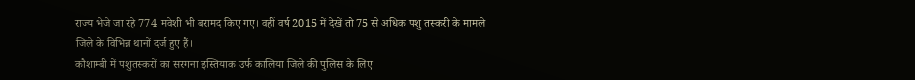राज्य भेजे जा रहे 774 मवेशी भी बरामद किए गए। वहीं वर्ष 2015 में देखें तो 75 से अधिक पशु तस्करी के मामले जिले के विभिन्न थानों दर्ज हुए हैं।
कौशाम्बी में पशुतस्करों का सरगना इस्तियाक उर्फ कालिया जिले की पुलिस के लिए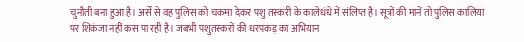चुनौती बना हुआ है। अर्से से वह पुलिस को चकमा देकर पशु तस्करी के कालेधंधे में संलिप्त है। सूत्रों की मानें तो पुलिस कालिया पर शिकंजा नहीं कस पा रही है। जबभी पशुतस्करों की धरपकड़ का अभियान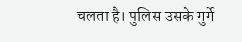चलता है। पुलिस उसके गुर्गे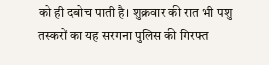को ही दबोच पाती है। शुक्रवार की रात भी पशु तस्करों का यह सरगना पुलिस की गिरफ्त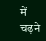में चढ़ने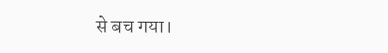से बच गया।